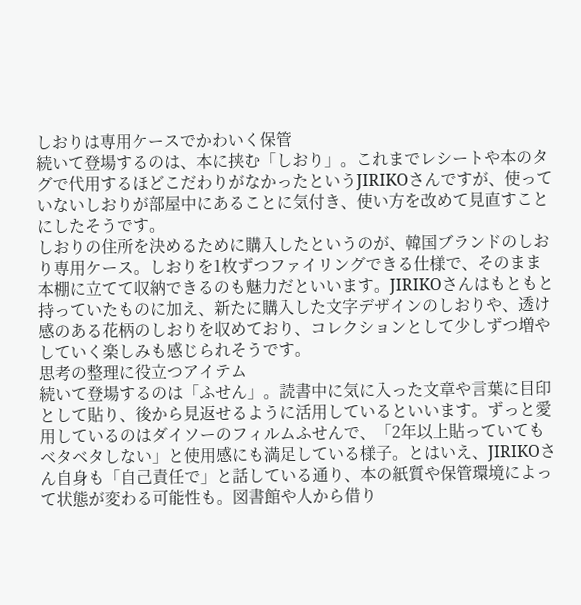しおりは専用ケースでかわいく保管
続いて登場するのは、本に挟む「しおり」。これまでレシートや本のタグで代用するほどこだわりがなかったというJIRIKOさんですが、使っていないしおりが部屋中にあることに気付き、使い方を改めて見直すことにしたそうです。
しおりの住所を決めるために購入したというのが、韓国ブランドのしおり専用ケース。しおりを1枚ずつファイリングできる仕様で、そのまま本棚に立てて収納できるのも魅力だといいます。JIRIKOさんはもともと持っていたものに加え、新たに購入した文字デザインのしおりや、透け感のある花柄のしおりを収めており、コレクションとして少しずつ増やしていく楽しみも感じられそうです。
思考の整理に役立つアイテム
続いて登場するのは「ふせん」。読書中に気に入った文章や言葉に目印として貼り、後から見返せるように活用しているといいます。ずっと愛用しているのはダイソーのフィルムふせんで、「2年以上貼っていてもベタベタしない」と使用感にも満足している様子。とはいえ、JIRIKOさん自身も「自己責任で」と話している通り、本の紙質や保管環境によって状態が変わる可能性も。図書館や人から借り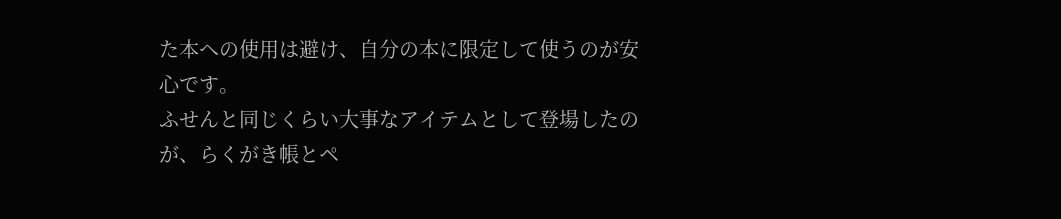た本への使用は避け、自分の本に限定して使うのが安心です。
ふせんと同じくらい大事なアイテムとして登場したのが、らくがき帳とペ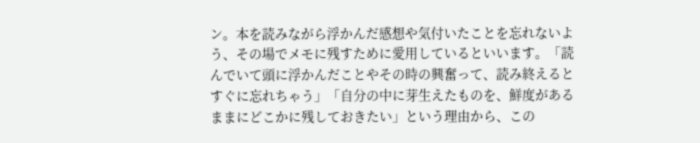ン。本を読みながら浮かんだ感想や気付いたことを忘れないよう、その場でメモに残すために愛用しているといいます。「読んでいて頭に浮かんだことやその時の興奮って、読み終えるとすぐに忘れちゃう」「自分の中に芽生えたものを、鮮度があるままにどこかに残しておきたい」という理由から、この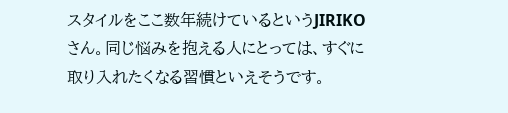スタイルをここ数年続けているというJIRIKOさん。同じ悩みを抱える人にとっては、すぐに取り入れたくなる習慣といえそうです。